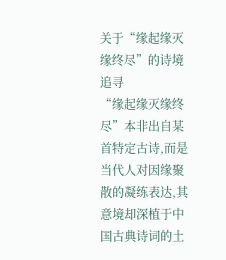关于“缘起缘灭缘终尽”的诗境追寻
“缘起缘灭缘终尽”本非出自某首特定古诗,而是当代人对因缘聚散的凝练表达,其意境却深植于中国古典诗词的土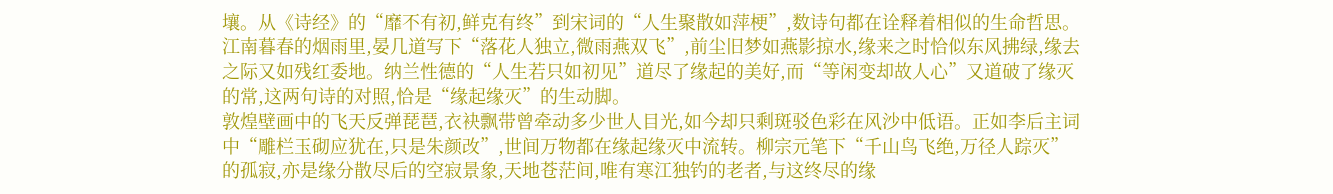壤。从《诗经》的“靡不有初,鲜克有终”到宋词的“人生聚散如萍梗”,数诗句都在诠释着相似的生命哲思。江南暮春的烟雨里,晏几道写下“落花人独立,微雨燕双飞”,前尘旧梦如燕影掠水,缘来之时恰似东风拂绿,缘去之际又如残红委地。纳兰性德的“人生若只如初见”道尽了缘起的美好,而“等闲变却故人心”又道破了缘灭的常,这两句诗的对照,恰是“缘起缘灭”的生动脚。
敦煌壁画中的飞天反弹琵琶,衣袂飘带曾牵动多少世人目光,如今却只剩斑驳色彩在风沙中低语。正如李后主词中“雕栏玉砌应犹在,只是朱颜改”,世间万物都在缘起缘灭中流转。柳宗元笔下“千山鸟飞绝,万径人踪灭”的孤寂,亦是缘分散尽后的空寂景象,天地苍茫间,唯有寒江独钓的老者,与这终尽的缘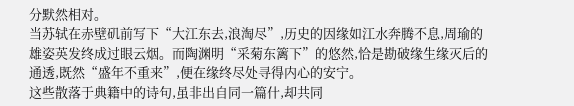分默然相对。
当苏轼在赤壁矶前写下“大江东去,浪淘尽”,历史的因缘如江水奔腾不息,周瑜的雄姿英发终成过眼云烟。而陶渊明“采菊东篱下”的悠然,恰是勘破缘生缘灭后的通透,既然“盛年不重来”,便在缘终尽处寻得内心的安宁。
这些散落于典籍中的诗句,虽非出自同一篇什,却共同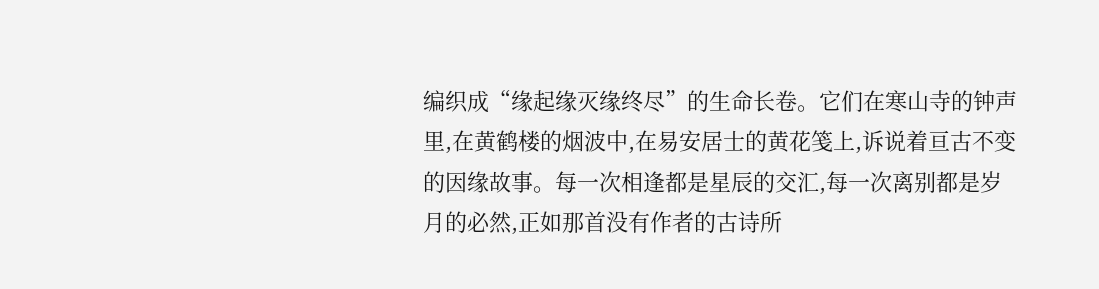编织成“缘起缘灭缘终尽”的生命长卷。它们在寒山寺的钟声里,在黄鹤楼的烟波中,在易安居士的黄花笺上,诉说着亘古不变的因缘故事。每一次相逢都是星辰的交汇,每一次离别都是岁月的必然,正如那首没有作者的古诗所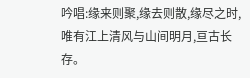吟唱:缘来则聚,缘去则散,缘尽之时,唯有江上清风与山间明月,亘古长存。